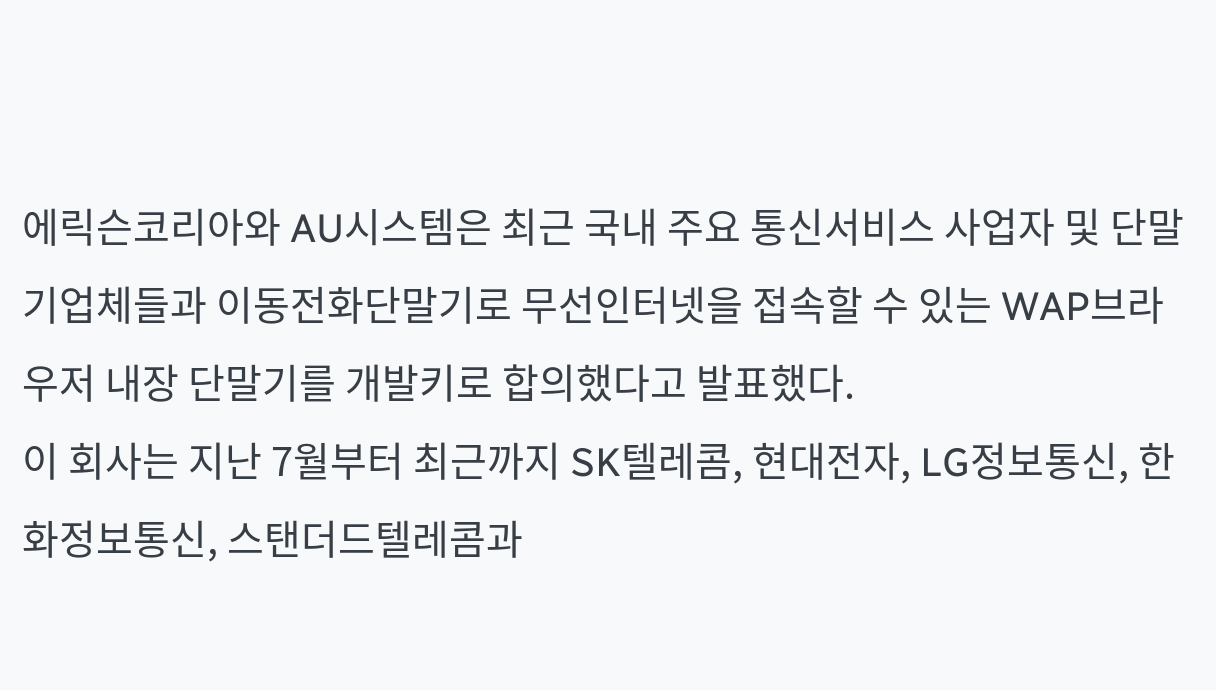에릭슨코리아와 AU시스템은 최근 국내 주요 통신서비스 사업자 및 단말기업체들과 이동전화단말기로 무선인터넷을 접속할 수 있는 WAP브라우저 내장 단말기를 개발키로 합의했다고 발표했다.
이 회사는 지난 7월부터 최근까지 SK텔레콤, 현대전자, LG정보통신, 한화정보통신, 스탠더드텔레콤과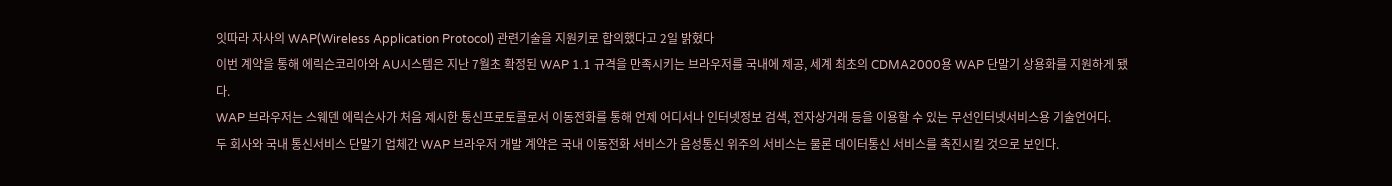잇따라 자사의 WAP(Wireless Application Protocol) 관련기술을 지원키로 합의했다고 2일 밝혔다
이번 계약을 통해 에릭슨코리아와 AU시스템은 지난 7월초 확정된 WAP 1.1 규격을 만족시키는 브라우저를 국내에 제공, 세계 최초의 CDMA2000용 WAP 단말기 상용화를 지원하게 됐다.
WAP 브라우저는 스웨덴 에릭슨사가 처음 제시한 통신프로토콜로서 이동전화를 통해 언제 어디서나 인터넷정보 검색, 전자상거래 등을 이용할 수 있는 무선인터넷서비스용 기술언어다.
두 회사와 국내 통신서비스 단말기 업체간 WAP 브라우저 개발 계약은 국내 이동전화 서비스가 음성통신 위주의 서비스는 물론 데이터통신 서비스를 촉진시킬 것으로 보인다.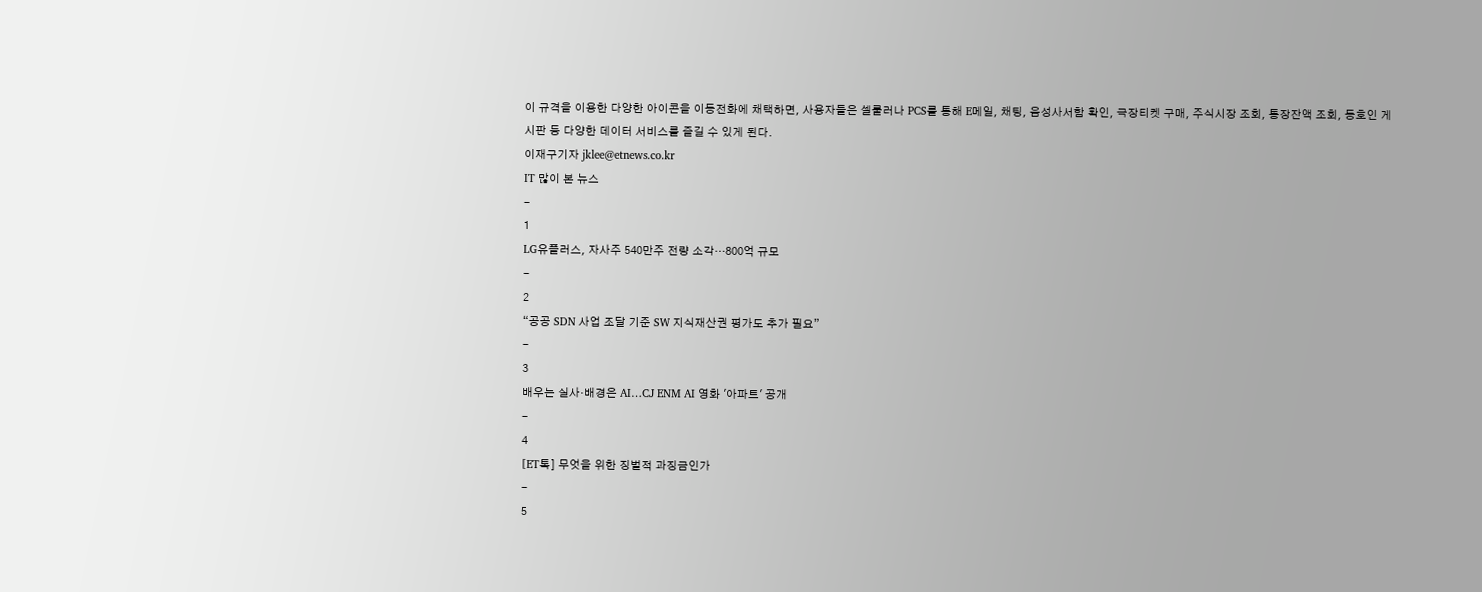이 규격을 이용한 다양한 아이콘을 이동전화에 채택하면, 사용자들은 셀룰러나 PCS를 통해 E메일, 채팅, 음성사서함 확인, 극장티켓 구매, 주식시장 조회, 통장잔액 조회, 동호인 게시판 등 다양한 데이터 서비스를 즐길 수 있게 된다.
이재구기자 jklee@etnews.co.kr
IT 많이 본 뉴스
-
1
LG유플러스, 자사주 540만주 전량 소각…800억 규모
-
2
“공공 SDN 사업 조달 기준 SW 지식재산권 평가도 추가 필요”
-
3
배우는 실사·배경은 AI…CJ ENM AI 영화 '아파트' 공개
-
4
[ET톡] 무엇을 위한 징벌적 과징금인가
-
5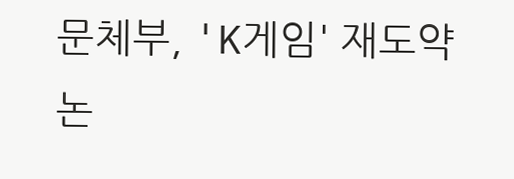문체부, 'K게임' 재도약 논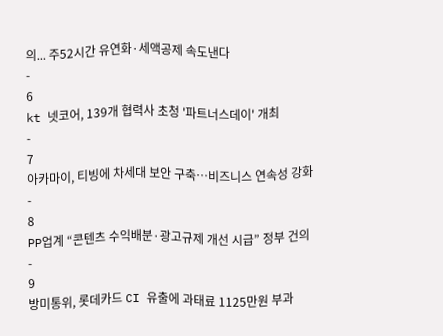의... 주52시간 유연화·세액공제 속도낸다
-
6
kt 넷코어, 139개 협력사 초청 '파트너스데이' 개최
-
7
아카마이, 티빙에 차세대 보안 구축…비즈니스 연속성 강화
-
8
PP업계 “콘텐츠 수익배분·광고규제 개선 시급” 정부 건의
-
9
방미통위, 롯데카드 CI 유출에 과태료 1125만원 부과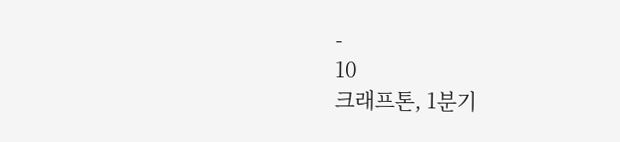-
10
크래프톤, 1분기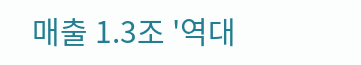매출 1.3조 '역대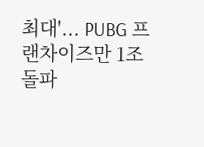최대'... PUBG 프랜차이즈만 1조 돌파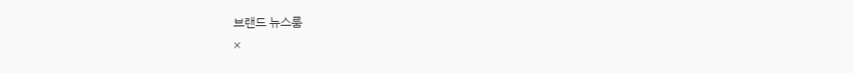브랜드 뉴스룸
×